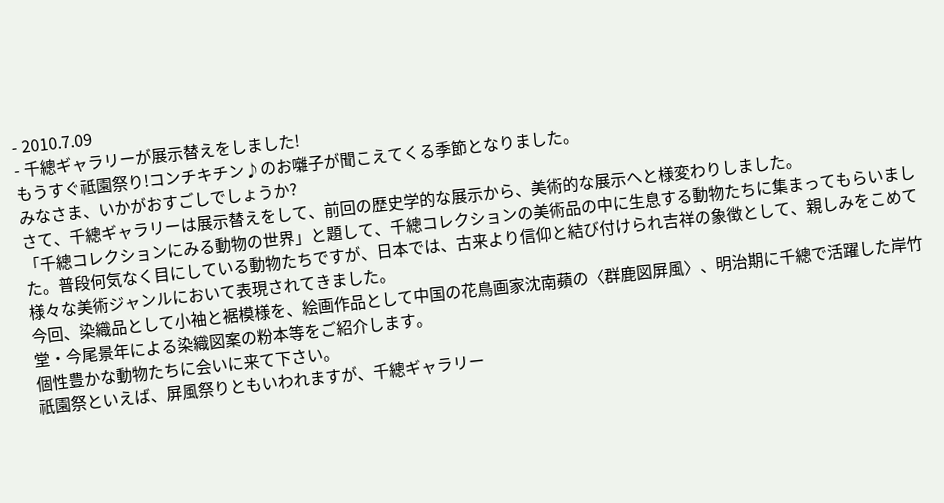- 2010.7.09
- 千總ギャラリーが展示替えをしました!
もうすぐ祗園祭り!コンチキチン♪のお囃子が聞こえてくる季節となりました。
みなさま、いかがおすごしでしょうか?
さて、千總ギャラリーは展示替えをして、前回の歴史学的な展示から、美術的な展示へと様変わりしました。
「千總コレクションにみる動物の世界」と題して、千總コレクションの美術品の中に生息する動物たちに集まってもらいました。普段何気なく目にしている動物たちですが、日本では、古来より信仰と結び付けられ吉祥の象徴として、親しみをこめて様々な美術ジャンルにおいて表現されてきました。
今回、染織品として小袖と裾模様を、絵画作品として中国の花鳥画家沈南蘋の〈群鹿図屏風〉、明治期に千總で活躍した岸竹堂・今尾景年による染織図案の粉本等をご紹介します。
個性豊かな動物たちに会いに来て下さい。
祇園祭といえば、屏風祭りともいわれますが、千總ギャラリー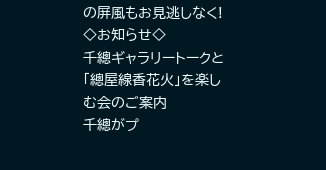の屏風もお見逃しなく!
◇お知らせ◇
千總ギャラリートークと「總屋線香花火」を楽しむ会のご案内
千總がプ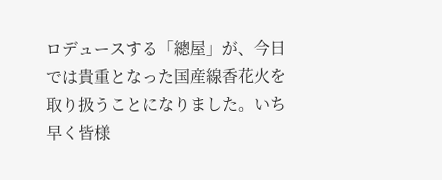ロデュースする「總屋」が、今日では貴重となった国産線香花火を取り扱うことになりました。いち早く皆様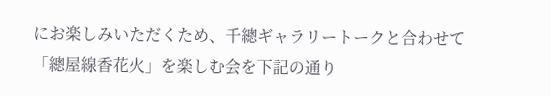にお楽しみいただくため、千總ギャラリートークと合わせて「總屋線香花火」を楽しむ会を下記の通り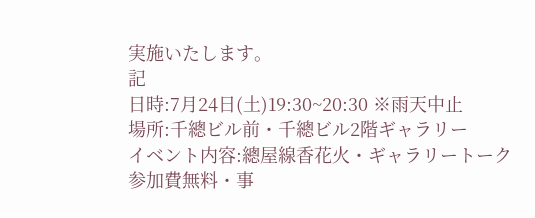実施いたします。
記
日時:7月24日(土)19:30~20:30 ※雨天中止
場所:千總ビル前・千總ビル2階ギャラリー
イベント内容:總屋線香花火・ギャラリートーク
参加費無料・事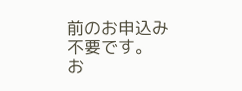前のお申込み不要です。
お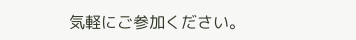気軽にご参加ください。